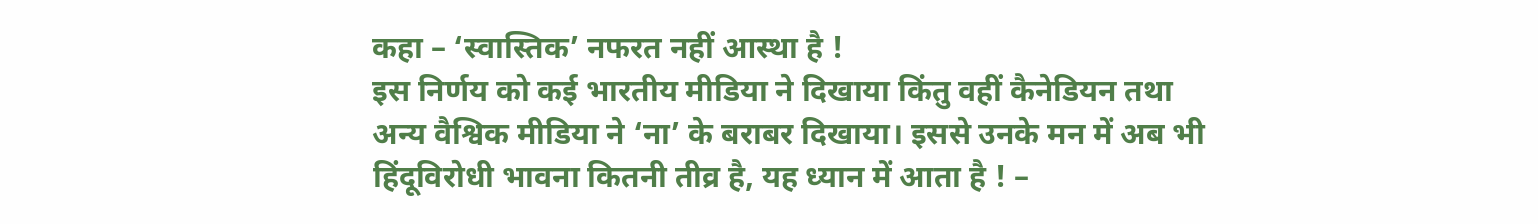कहा – ‘स्वास्तिक’ नफरत नहीं आस्था है !
इस निर्णय को कई भारतीय मीडिया ने दिखाया किंतु वहीं कैनेडियन तथा अन्य वैश्विक मीडिया ने ‘ना’ के बराबर दिखाया। इससे उनके मन में अब भी हिंदूविरोधी भावना कितनी तीव्र है, यह ध्यान में आता है ! –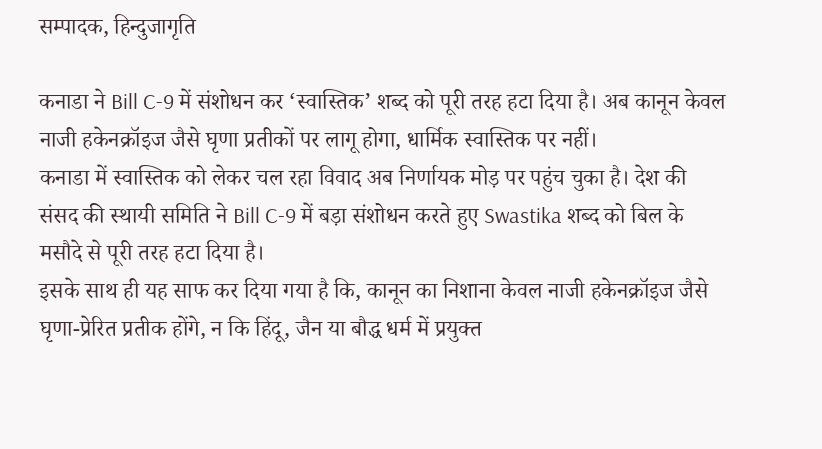सम्पादक, हिन्दुजागृति

कनाडा ने Bill C-9 में संशोधन कर ‘स्वास्तिक’ शब्द को पूरी तरह हटा दिया है। अब कानून केवल नाजी हकेनक्रॉइज जैसे घृणा प्रतीकों पर लागू होगा, धार्मिक स्वास्तिक पर नहीं।
कनाडा में स्वास्तिक को लेकर चल रहा विवाद अब निर्णायक मोड़ पर पहुंच चुका है। देश की संसद की स्थायी समिति ने Bill C-9 में बड़ा संशोधन करते हुए Swastika शब्द को बिल के मसौदे से पूरी तरह हटा दिया है।
इसके साथ ही यह साफ कर दिया गया है कि, कानून का निशाना केवल नाजी हकेनक्रॉइज जैसे घृणा-प्रेरित प्रतीक होंगे, न कि हिंदू, जैन या बौद्ध धर्म में प्रयुक्त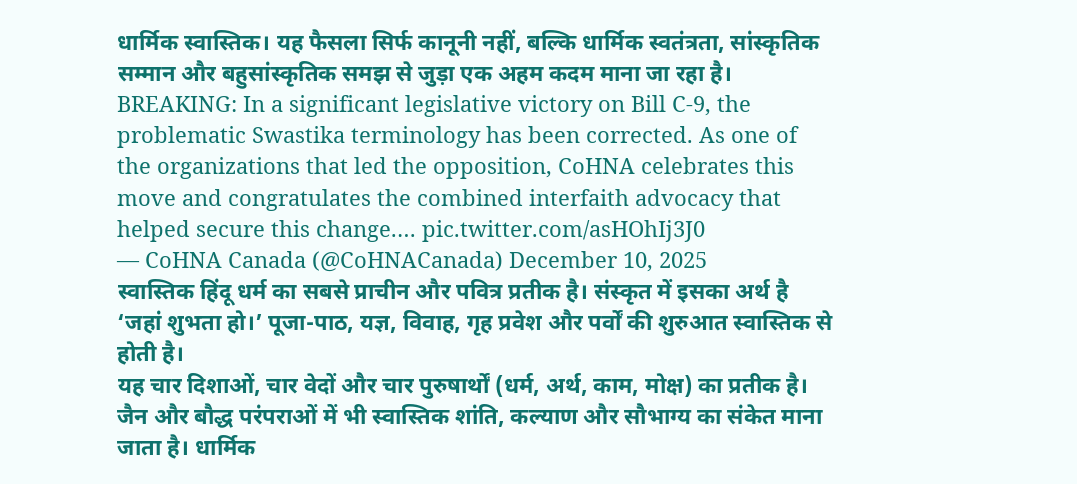धार्मिक स्वास्तिक। यह फैसला सिर्फ कानूनी नहीं, बल्कि धार्मिक स्वतंत्रता, सांस्कृतिक सम्मान और बहुसांस्कृतिक समझ से जुड़ा एक अहम कदम माना जा रहा है।
BREAKING: In a significant legislative victory on Bill C-9, the problematic Swastika terminology has been corrected. As one of the organizations that led the opposition, CoHNA celebrates this move and congratulates the combined interfaith advocacy that helped secure this change.… pic.twitter.com/asHOhIj3J0
— CoHNA Canada (@CoHNACanada) December 10, 2025
स्वास्तिक हिंदू धर्म का सबसे प्राचीन और पवित्र प्रतीक है। संस्कृत में इसका अर्थ है ‘जहां शुभता हो।’ पूजा-पाठ, यज्ञ, विवाह, गृह प्रवेश और पर्वों की शुरुआत स्वास्तिक से होती है।
यह चार दिशाओं, चार वेदों और चार पुरुषार्थों (धर्म, अर्थ, काम, मोक्ष) का प्रतीक है। जैन और बौद्ध परंपराओं में भी स्वास्तिक शांति, कल्याण और सौभाग्य का संकेत माना जाता है। धार्मिक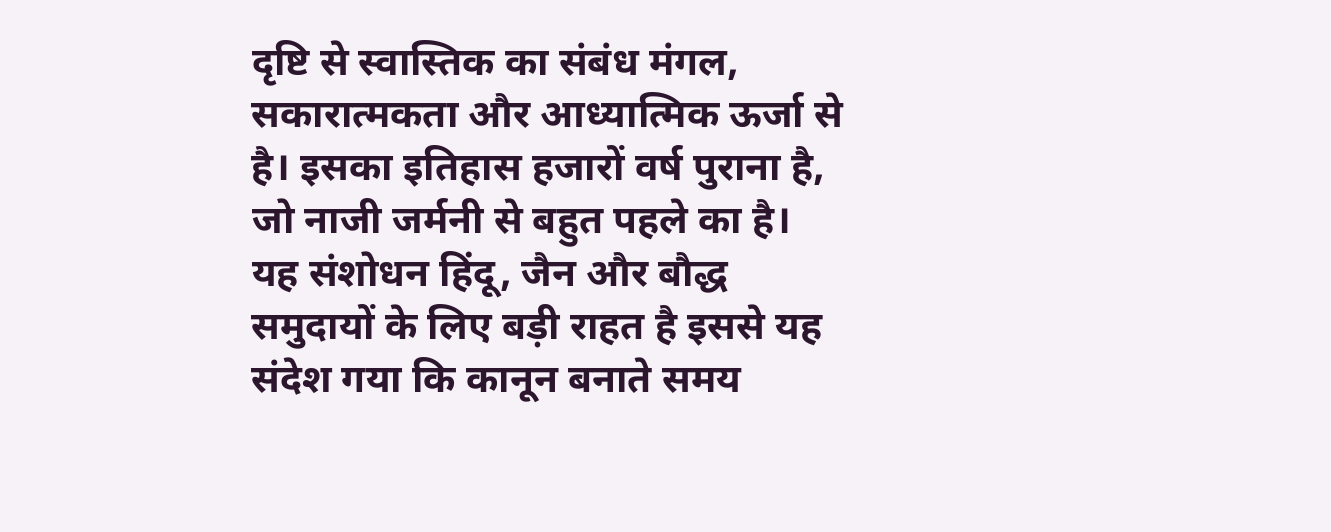दृष्टि से स्वास्तिक का संबंध मंगल, सकारात्मकता और आध्यात्मिक ऊर्जा से है। इसका इतिहास हजारों वर्ष पुराना है, जो नाजी जर्मनी से बहुत पहले का है।
यह संशोधन हिंदू, जैन और बौद्ध समुदायों के लिए बड़ी राहत है इससे यह संदेश गया कि कानून बनाते समय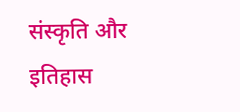संस्कृति और इतिहास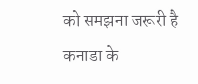को समझना जरूरी है कनाडा के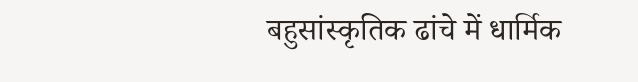बहुसांस्कृतिक ढांचे में धार्मिक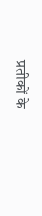प्रतीकों के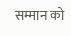सम्मान को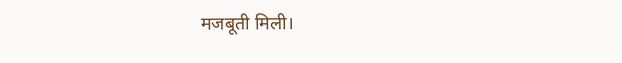मजबूती मिली।